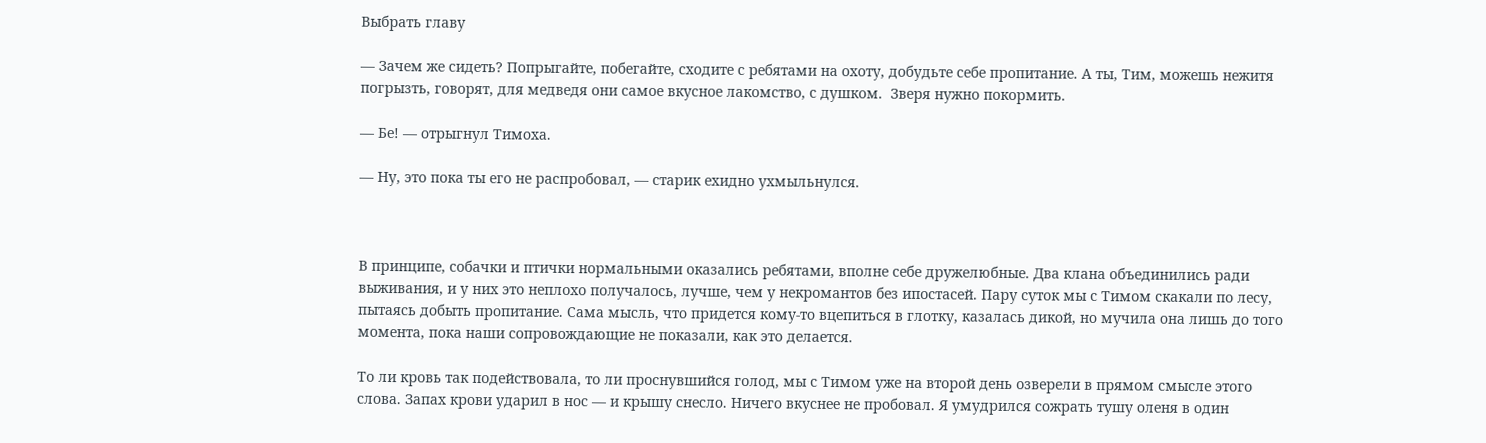Выбрать главу

— Зачем же сидеть? Попрыгайте, побегайте, сходите с ребятами на охоту, добудьте себе пропитание. А ты, Тим, можешь нежитя погрызть, говорят, для медведя они самое вкусное лакомство, с душком.  Зверя нужно покормить.

— Бе! — отрыгнул Тимоха.

— Ну, это пока ты его не распробовал, — старик ехидно ухмыльнулся.



В принципе, собачки и птички нормальными оказались ребятами, вполне себе дружелюбные. Два клана объединились ради выживания, и у них это неплохо получалось, лучше, чем у некромантов без ипостасей. Пару суток мы с Тимом скакали по лесу, пытаясь добыть пропитание. Сама мысль, что придется кому-то вцепиться в глотку, казалась дикой, но мучила она лишь до того момента, пока наши сопровождающие не показали, как это делается.

То ли кровь так подействовала, то ли проснувшийся голод, мы с Тимом уже на второй день озверели в прямом смысле этого слова. Запах крови ударил в нос — и крышу снесло. Ничего вкуснее не пробовал. Я умудрился сожрать тушу оленя в один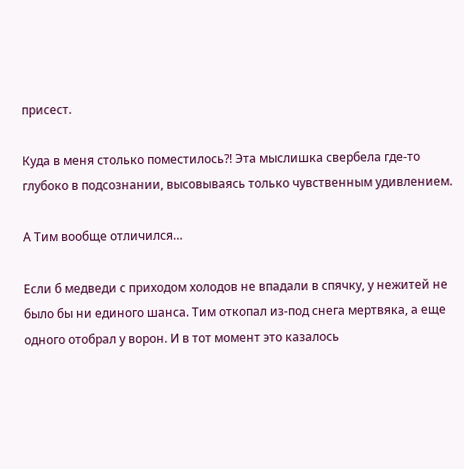присест.

Куда в меня столько поместилось?! Эта мыслишка свербела где-то глубоко в подсознании, высовываясь только чувственным удивлением.

А Тим вообще отличился…

Если б медведи с приходом холодов не впадали в спячку, у нежитей не было бы ни единого шанса. Тим откопал из-под снега мертвяка, а еще одного отобрал у ворон. И в тот момент это казалось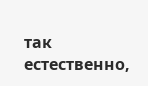так естественно,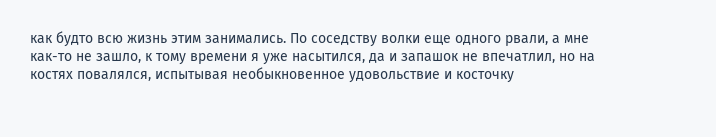как будто всю жизнь этим занимались. По соседству волки еще одного рвали, а мне как-то не зашло, к тому времени я уже насытился, да и запашок не впечатлил, но на костях повалялся, испытывая необыкновенное удовольствие и косточку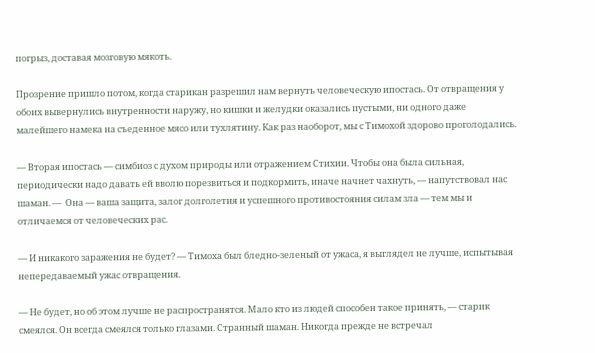погрыз, доставая мозговую мякоть.

Прозрение пришло потом, когда старикан разрешил нам вернуть человеческую ипостась. От отвращения у обоих вывернулись внутренности наружу, но кишки и желудки оказались пустыми, ни одного даже малейшего намека на съеденное мясо или тухлятину. Как раз наоборот, мы с Тимохой здорово проголодались.

— Вторая ипостась — симбиоз с духом природы или отражением Стихии. Чтобы она была сильная, периодически надо давать ей вволю порезвиться и подкормить, иначе начнет чахнуть, — напутствовал нас шаман. —  Она — ваша защита, залог долголетия и успешного противостояния силам зла — тем мы и отличаемся от человеческих рас.

— И никакого заражения не будет? — Тимоха был бледно-зеленый от ужаса, я выглядел не лучше, испытывая непередаваемый ужас отвращения.

— Не будет, но об этом лучше не распространятся. Мало кто из людей способен такое принять, — старик смеялся. Он всегда смеялся только глазами. Странный шаман. Никогда прежде не встречал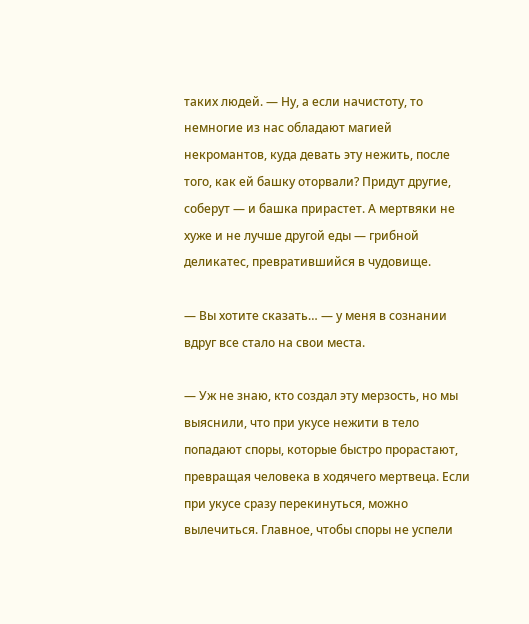таких людей. — Ну, а если начистоту, то немногие из нас обладают магией некромантов, куда девать эту нежить, после того, как ей башку оторвали? Придут другие, соберут — и башка прирастет. А мертвяки не хуже и не лучше другой еды — грибной деликатес, превратившийся в чудовище.

— Вы хотите сказать… — у меня в сознании вдруг все стало на свои места.

— Уж не знаю, кто создал эту мерзость, но мы выяснили, что при укусе нежити в тело попадают споры, которые быстро прорастают, превращая человека в ходячего мертвеца. Если при укусе сразу перекинуться, можно вылечиться. Главное, чтобы споры не успели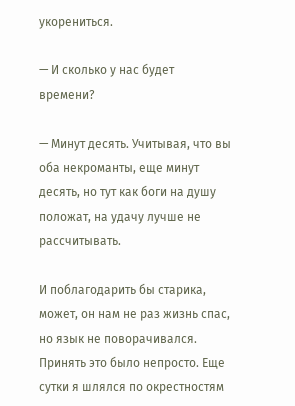укорениться.

— И сколько у нас будет времени?

— Минут десять. Учитывая, что вы оба некроманты, еще минут десять, но тут как боги на душу положат, на удачу лучше не рассчитывать.

И поблагодарить бы старика, может, он нам не раз жизнь спас, но язык не поворачивался. Принять это было непросто. Еще сутки я шлялся по окрестностям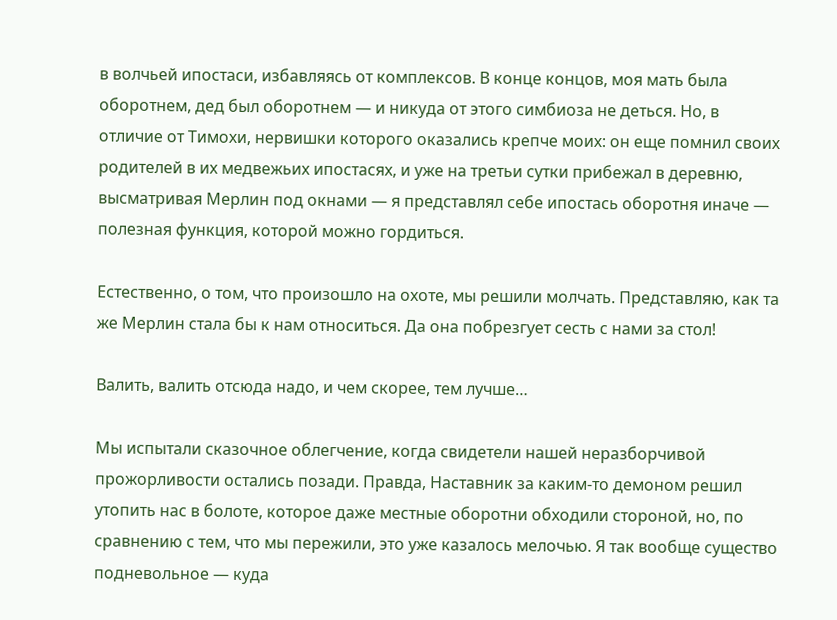в волчьей ипостаси, избавляясь от комплексов. В конце концов, моя мать была оборотнем, дед был оборотнем — и никуда от этого симбиоза не деться. Но, в отличие от Тимохи, нервишки которого оказались крепче моих: он еще помнил своих родителей в их медвежьих ипостасях, и уже на третьи сутки прибежал в деревню, высматривая Мерлин под окнами — я представлял себе ипостась оборотня иначе — полезная функция, которой можно гордиться.

Естественно, о том, что произошло на охоте, мы решили молчать. Представляю, как та же Мерлин стала бы к нам относиться. Да она побрезгует сесть с нами за стол!

Валить, валить отсюда надо, и чем скорее, тем лучше…

Мы испытали сказочное облегчение, когда свидетели нашей неразборчивой прожорливости остались позади. Правда, Наставник за каким-то демоном решил утопить нас в болоте, которое даже местные оборотни обходили стороной, но, по сравнению с тем, что мы пережили, это уже казалось мелочью. Я так вообще существо подневольное — куда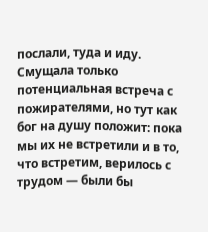послали, туда и иду. Смущала только потенциальная встреча с пожирателями, но тут как бог на душу положит: пока мы их не встретили и в то, что встретим, верилось с трудом — были бы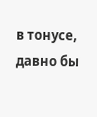в тонусе, давно бы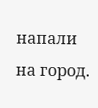напали на город.